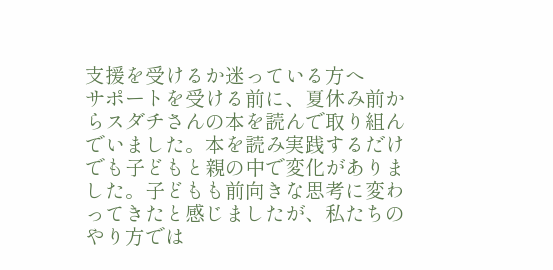支援を受けるか迷っている方へ
サポートを受ける前に、夏休み前からスダチさんの本を読んで取り組んでいました。本を読み実践するだけでも子どもと親の中で変化がありました。子どもも前向きな思考に変わってきたと感じましたが、私たちのやり方では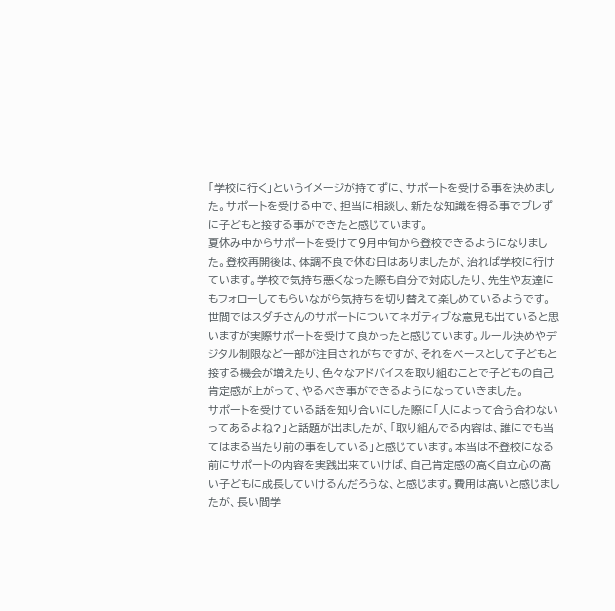「学校に行く」というイメージが持てずに、サポートを受ける事を決めました。サポートを受ける中で、担当に相談し、新たな知識を得る事でブレずに子どもと接する事ができたと感じています。
夏休み中からサポートを受けて9月中旬から登校できるようになりました。登校再開後は、体調不良で休む日はありましたが、治れば学校に行けています。学校で気持ち悪くなった際も自分で対応したり、先生や友達にもフォローしてもらいながら気持ちを切り替えて楽しめているようです。
世間ではスダチさんのサポートについてネガティブな意見も出ていると思いますが実際サポートを受けて良かったと感じています。ルール決めやデジタル制限など一部が注目されがちですが、それをベースとして子どもと接する機会が増えたり、色々なアドバイスを取り組むことで子どもの自己肯定感が上がって、やるべき事ができるようになっていきました。
サポートを受けている話を知り合いにした際に「人によって合う合わないってあるよね?」と話題が出ましたが、「取り組んでる内容は、誰にでも当てはまる当たり前の事をしている」と感じています。本当は不登校になる前にサポートの内容を実践出来ていけば、自己肯定感の高く自立心の高い子どもに成長していけるんだろうな、と感じます。費用は高いと感じましたが、長い間学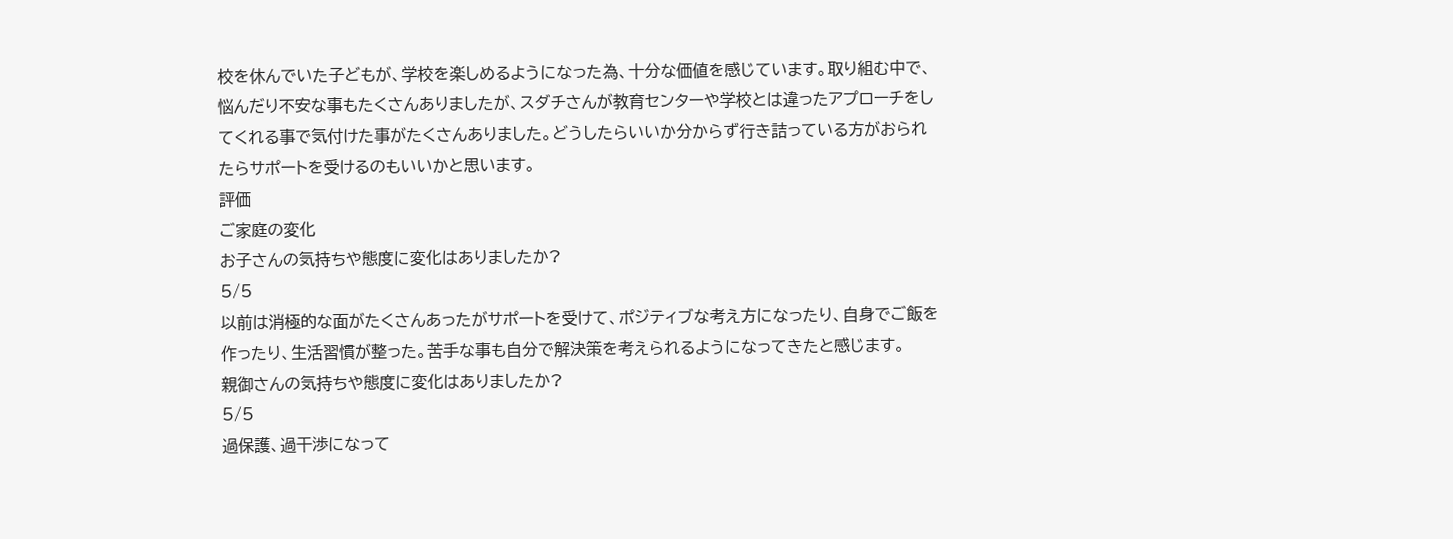校を休んでいた子どもが、学校を楽しめるようになった為、十分な価値を感じています。取り組む中で、悩んだり不安な事もたくさんありましたが、スダチさんが教育センターや学校とは違ったアプローチをしてくれる事で気付けた事がたくさんありました。どうしたらいいか分からず行き詰っている方がおられたらサポートを受けるのもいいかと思います。
評価
ご家庭の変化
お子さんの気持ちや態度に変化はありましたか?
5/5
以前は消極的な面がたくさんあったがサポートを受けて、ポジティブな考え方になったり、自身でご飯を作ったり、生活習慣が整った。苦手な事も自分で解決策を考えられるようになってきたと感じます。
親御さんの気持ちや態度に変化はありましたか?
5/5
過保護、過干渉になって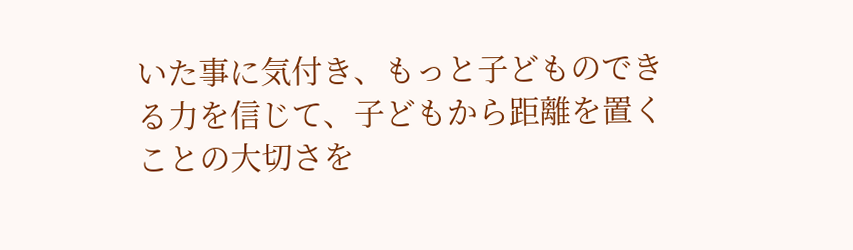いた事に気付き、もっと子どものできる力を信じて、子どもから距離を置くことの大切さを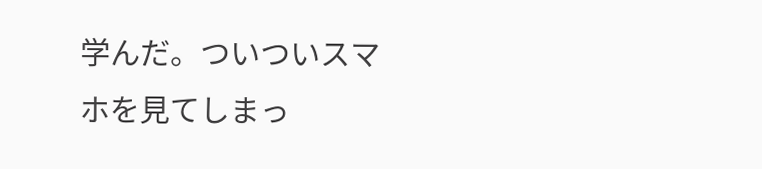学んだ。ついついスマホを見てしまっ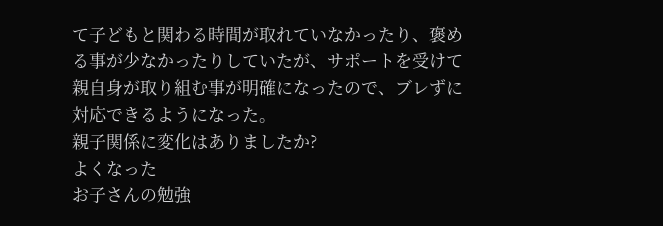て子どもと関わる時間が取れていなかったり、褒める事が少なかったりしていたが、サポートを受けて親自身が取り組む事が明確になったので、ブレずに対応できるようになった。
親子関係に変化はありましたか?
よくなった
お子さんの勉強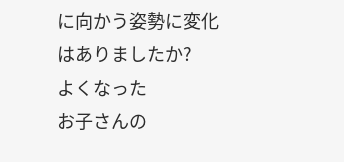に向かう姿勢に変化はありましたか?
よくなった
お子さんの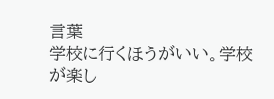言葉
学校に行くほうがいい。学校が楽し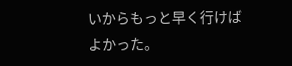いからもっと早く行けばよかった。